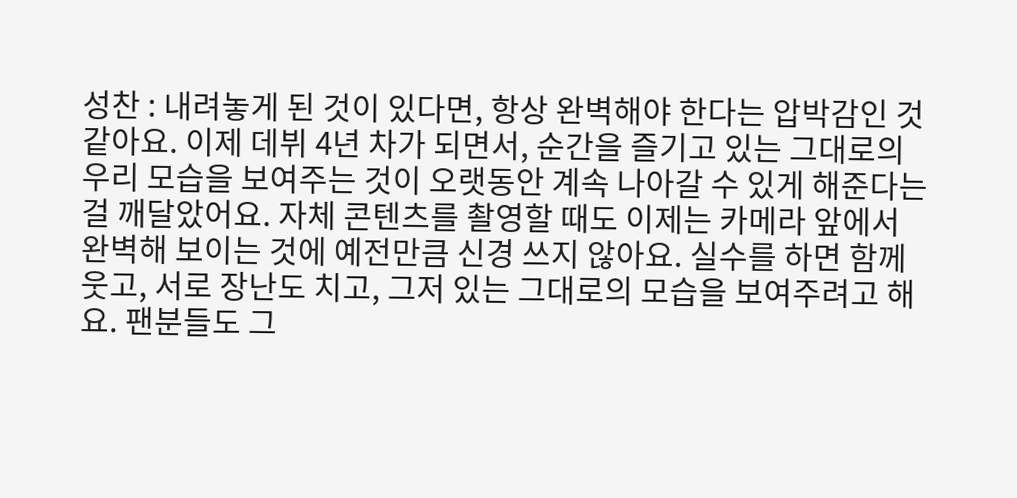성찬 : 내려놓게 된 것이 있다면, 항상 완벽해야 한다는 압박감인 것 같아요. 이제 데뷔 4년 차가 되면서, 순간을 즐기고 있는 그대로의 우리 모습을 보여주는 것이 오랫동안 계속 나아갈 수 있게 해준다는 걸 깨달았어요. 자체 콘텐츠를 촬영할 때도 이제는 카메라 앞에서 완벽해 보이는 것에 예전만큼 신경 쓰지 않아요. 실수를 하면 함께 웃고, 서로 장난도 치고, 그저 있는 그대로의 모습을 보여주려고 해요. 팬분들도 그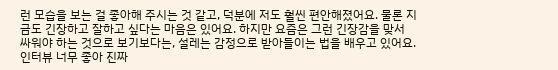런 모습을 보는 걸 좋아해 주시는 것 같고, 덕분에 저도 훨씬 편안해졌어요. 물론 지금도 긴장하고 잘하고 싶다는 마음은 있어요. 하지만 요즘은 그런 긴장감을 맞서 싸워야 하는 것으로 보기보다는, 설레는 감정으로 받아들이는 법을 배우고 있어요.
인터뷰 너무 좋아 진짜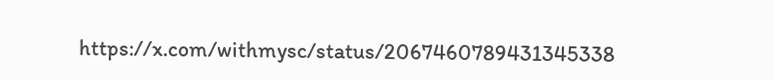https://x.com/withmysc/status/2067460789431345338